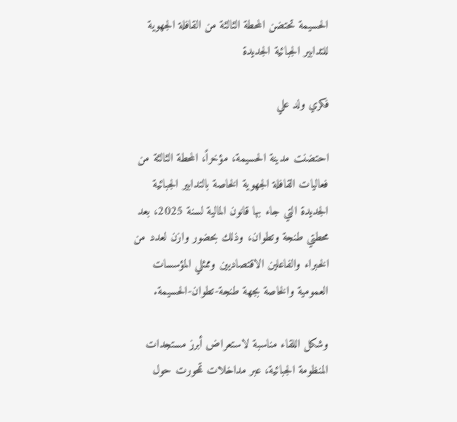الحسيمة تحتضن المحطة الثالثة من القافلة الجهوية للتدابير الجبائية الجديدة

فكري ولد علي

احتضنت مدينة الحسيمة، مؤخراً، المحطة الثالثة من فعاليات القافلة الجهوية الخاصة بالتدابير الجبائية الجديدة التي جاء بها قانون المالية لسنة 2025، بعد محطتي طنجة وتطوان، وذلك بحضور وازن لعدد من الخبراء والفاعلين الاقتصاديين وممثلي المؤسسات العمومية والخاصة بجهة طنجة-تطوان-الحسيمة.

وشكل اللقاء مناسبة لاستعراض أبرز مستجدات المنظومة الجبائية، عبر مداخلات تمحورت حول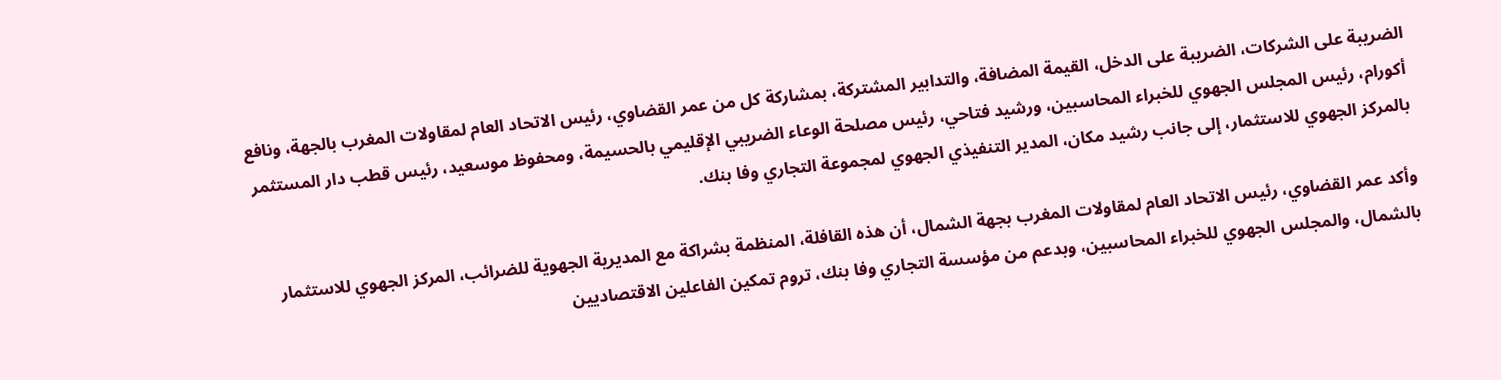الضريبة على الشركات، الضريبة على الدخل، القيمة المضافة، والتدابير المشتركة، بمشاركة كل من عمر القضاوي، رئيس الاتحاد العام لمقاولات المغرب بالجهة، ونافع أكورام، رئيس المجلس الجهوي للخبراء المحاسبين، ورشيد فتاحي، رئيس مصلحة الوعاء الضريبي الإقليمي بالحسيمة، ومحفوظ موسعيد، رئيس قطب دار المستثمر بالمركز الجهوي للاستثمار، إلى جانب رشيد مكان، المدير التنفيذي الجهوي لمجموعة التجاري وفا بنك.

وأكد عمر القضاوي، رئيس الاتحاد العام لمقاولات المغرب بجهة الشمال، أن هذه القافلة، المنظمة بشراكة مع المديرية الجهوية للضرائب، المركز الجهوي للاستثمار بالشمال، والمجلس الجهوي للخبراء المحاسبين، وبدعم من مؤسسة التجاري وفا بنك، تروم تمكين الفاعلين الاقتصاديين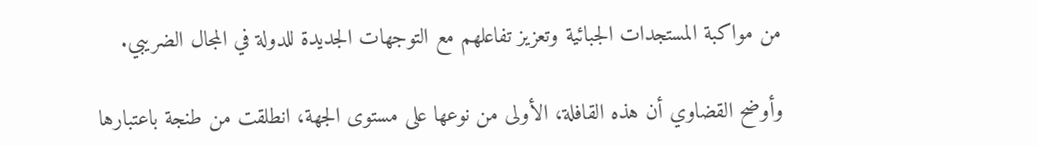من مواكبة المستجدات الجبائية وتعزيز تفاعلهم مع التوجهات الجديدة للدولة في المجال الضريبي.

وأوضح القضاوي أن هذه القافلة، الأولى من نوعها على مستوى الجهة، انطلقت من طنجة باعتبارها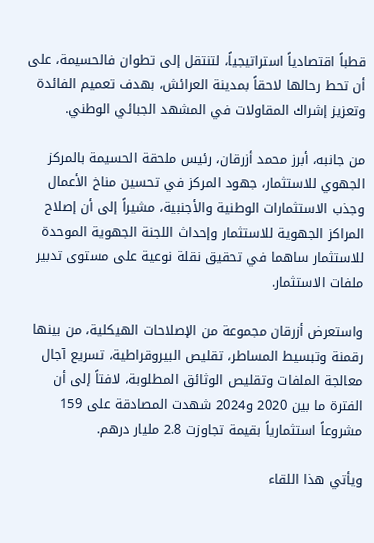قطباً اقتصادياً استراتيجياً، لتنتقل إلى تطوان فالحسيمة، على أن تحط رحالها لاحقاً بمدينة العرائش، بهدف تعميم الفائدة وتعزيز إشراك المقاولات في المشهد الجبائي الوطني.

من جانبه، أبرز محمد أزرقان، رئيس ملحقة الحسيمة بالمركز الجهوي للاستثمار، جهود المركز في تحسين مناخ الأعمال وجذب الاستثمارات الوطنية والأجنبية، مشيراً إلى أن إصلاح المراكز الجهوية للاستثمار وإحداث اللجنة الجهوية الموحدة للاستثمار ساهما في تحقيق نقلة نوعية على مستوى تدبير ملفات الاستثمار.

واستعرض أزرقان مجموعة من الإصلاحات الهيكلية، من بينها رقمنة وتبسيط المساطر، تقليص البيروقراطية، تسريع آجال معالجة الملفات وتقليص الوثائق المطلوبة، لافتاً إلى أن الفترة ما بين 2020 و2024 شهدت المصادقة على 159 مشروعاً استثمارياً بقيمة تجاوزت 2.8 مليار درهم.

ويأتي هذا اللقاء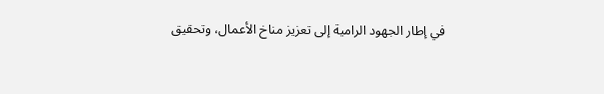في إطار الجهود الرامية إلى تعزيز مناخ الأعمال، وتحقيق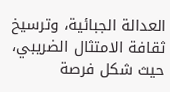العدالة الجبائية، وترسيخ ثقافة الامتثال الضريبي، حيث شكل فرصة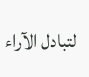لتبادل الآراء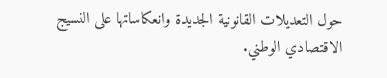حول التعديلات القانونية الجديدة وانعكاساتها على النسيج الاقتصادي الوطني.